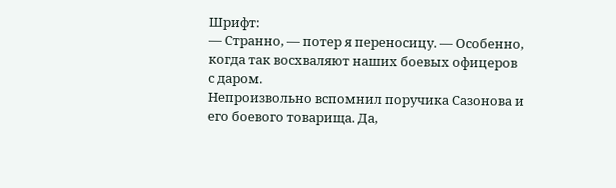Шрифт:
— Странно, — потер я переносицу. — Особенно, когда так восхваляют наших боевых офицеров с даром.
Непроизвольно вспомнил поручика Сазонова и его боевого товарища. Да,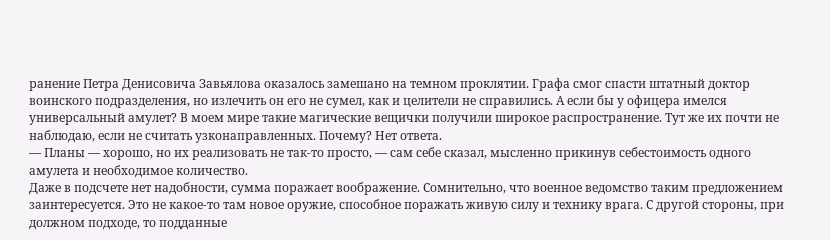ранение Петра Денисовича Завьялова оказалось замешано на темном проклятии. Графа смог спасти штатный доктор воинского подразделения, но излечить он его не сумел, как и целители не справились. А если бы у офицера имелся универсальный амулет? В моем мире такие магические вещички получили широкое распространение. Тут же их почти не наблюдаю, если не считать узконаправленных. Почему? Нет ответа.
— Планы — хорошо, но их реализовать не так-то просто, — сам себе сказал, мысленно прикинув себестоимость одного амулета и необходимое количество.
Даже в подсчете нет надобности, сумма поражает воображение. Сомнительно, что военное ведомство таким предложением заинтересуется. Это не какое-то там новое оружие, способное поражать живую силу и технику врага. С другой стороны, при должном подходе, то подданные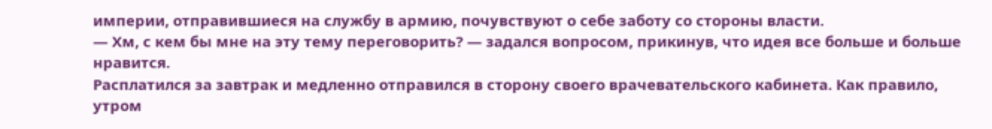империи, отправившиеся на службу в армию, почувствуют о себе заботу со стороны власти.
— Хм, с кем бы мне на эту тему переговорить? — задался вопросом, прикинув, что идея все больше и больше нравится.
Расплатился за завтрак и медленно отправился в сторону своего врачевательского кабинета. Как правило, утром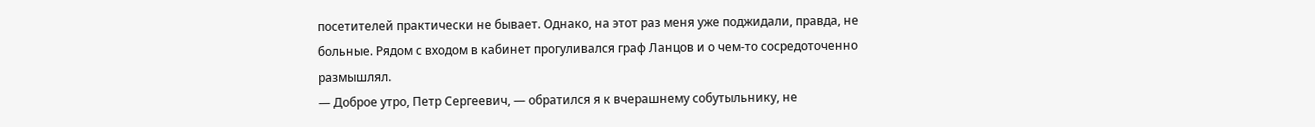посетителей практически не бывает. Однако, на этот раз меня уже поджидали, правда, не больные. Рядом с входом в кабинет прогуливался граф Ланцов и о чем-то сосредоточенно размышлял.
— Доброе утро, Петр Сергеевич, — обратился я к вчерашнему собутыльнику, не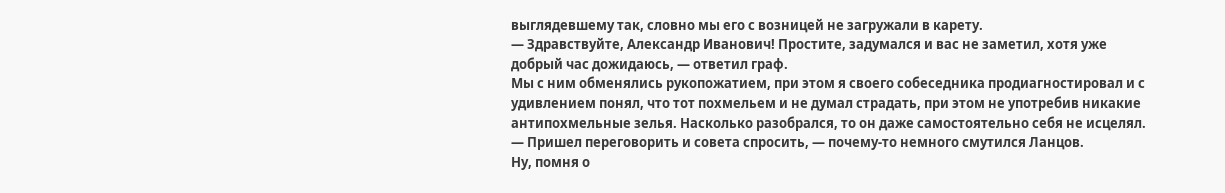выглядевшему так, словно мы его с возницей не загружали в карету.
— Здравствуйте, Александр Иванович! Простите, задумался и вас не заметил, хотя уже добрый час дожидаюсь, — ответил граф.
Мы с ним обменялись рукопожатием, при этом я своего собеседника продиагностировал и с удивлением понял, что тот похмельем и не думал страдать, при этом не употребив никакие антипохмельные зелья. Насколько разобрался, то он даже самостоятельно себя не исцелял.
— Пришел переговорить и совета спросить, — почему-то немного смутился Ланцов.
Ну, помня о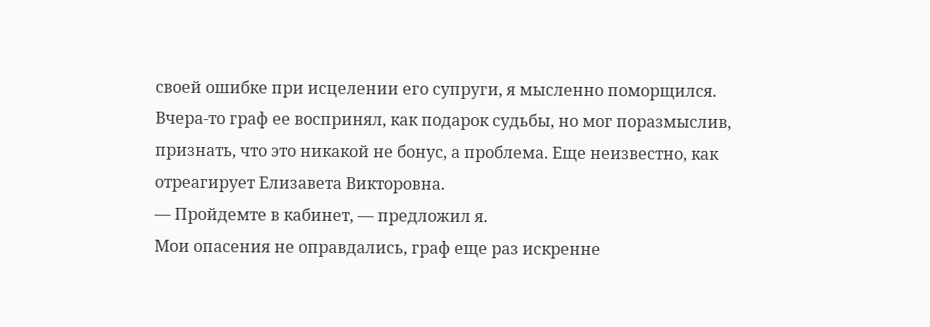своей ошибке при исцелении его супруги, я мысленно поморщился. Вчера-то граф ее воспринял, как подарок судьбы, но мог поразмыслив, признать, что это никакой не бонус, а проблема. Еще неизвестно, как отреагирует Елизавета Викторовна.
— Пройдемте в кабинет, — предложил я.
Мои опасения не оправдались, граф еще раз искренне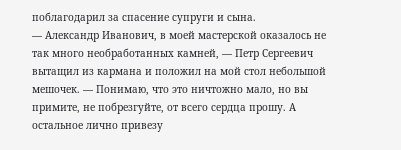поблагодарил за спасение супруги и сына.
— Александр Иванович, в моей мастерской оказалось не так много необработанных камней, — Петр Сергеевич вытащил из кармана и положил на мой стол небольшой мешочек. — Понимаю, что это ничтожно мало, но вы примите, не побрезгуйте, от всего сердца прошу. А остальное лично привезу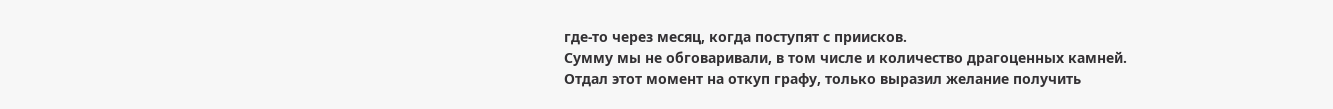где-то через месяц, когда поступят с приисков.
Сумму мы не обговаривали, в том числе и количество драгоценных камней. Отдал этот момент на откуп графу, только выразил желание получить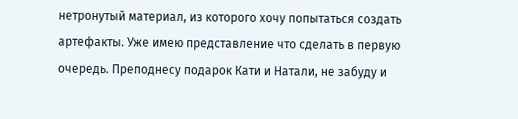нетронутый материал, из которого хочу попытаться создать артефакты. Уже имею представление что сделать в первую очередь. Преподнесу подарок Кати и Натали, не забуду и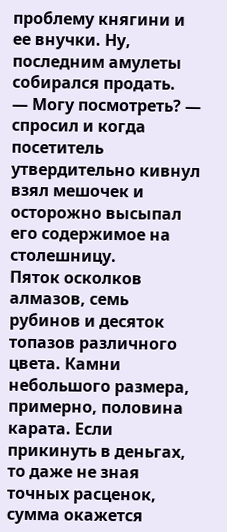проблему княгини и ее внучки. Ну, последним амулеты собирался продать.
— Могу посмотреть? — спросил и когда посетитель утвердительно кивнул взял мешочек и осторожно высыпал его содержимое на столешницу.
Пяток осколков алмазов, семь рубинов и десяток топазов различного цвета. Камни небольшого размера, примерно, половина карата. Если прикинуть в деньгах, то даже не зная точных расценок, сумма окажется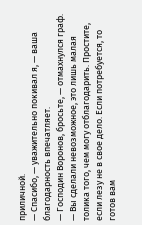приличной.
— Спасибо, — уважительно покивал я, — ваша благодарность впечатляет.
— Господин Воронов, бросьте, — отмахнулся граф. — Вы сделали невозможное, это лишь малая толика того, чем могу отблагодарить. Простите, если лезу не в свое дело. Если потребуется, то готов вам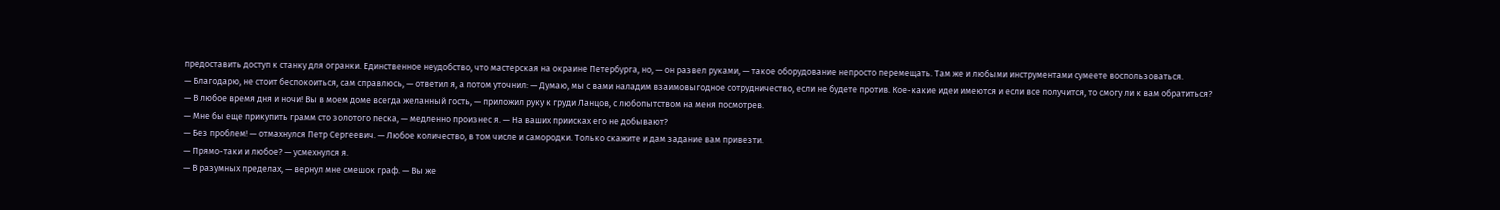предоставить доступ к станку для огранки. Единственное неудобство, что мастерская на окраине Петербурга, но, — он развел руками, — такое оборудование непросто перемещать. Там же и любыми инструментами сумеете воспользоваться.
— Благодарю, не стоит беспокоиться, сам справлюсь, — ответил я, а потом уточнил: — Думаю, мы с вами наладим взаимовыгодное сотрудничество, если не будете против. Кое-какие идеи имеются и если все получится, то смогу ли к вам обратиться?
— В любое время дня и ночи! Вы в моем доме всегда желанный гость, — приложил руку к груди Ланцов, с любопытством на меня посмотрев.
— Мне бы еще прикупить грамм сто золотого песка, — медленно произнес я. — На ваших приисках его не добывают?
— Без проблем! — отмахнулся Петр Сергеевич. — Любое количество, в том числе и самородки. Только скажите и дам задание вам привезти.
— Прямо-таки и любое? — усмехнулся я.
— В разумных пределах, — вернул мне смешок граф. — Вы же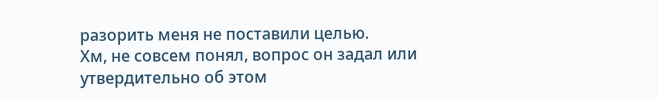разорить меня не поставили целью.
Хм, не совсем понял, вопрос он задал или утвердительно об этом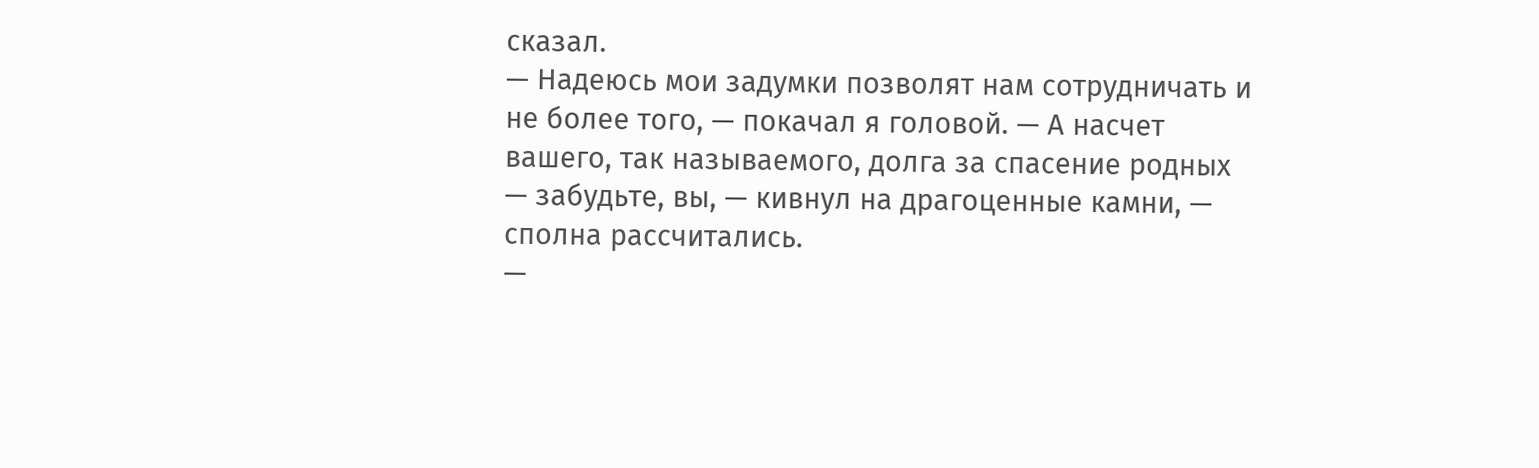сказал.
— Надеюсь мои задумки позволят нам сотрудничать и не более того, — покачал я головой. — А насчет вашего, так называемого, долга за спасение родных — забудьте, вы, — кивнул на драгоценные камни, — сполна рассчитались.
—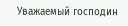Уважаемый господин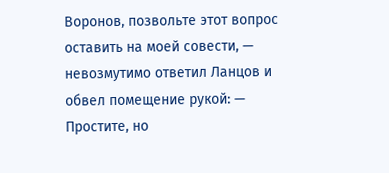Воронов, позвольте этот вопрос оставить на моей совести, — невозмутимо ответил Ланцов и обвел помещение рукой: — Простите, но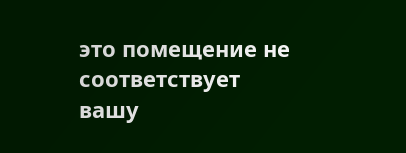это помещение не соответствует вашу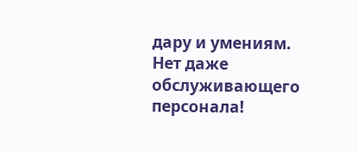дару и умениям. Нет даже обслуживающего персонала!